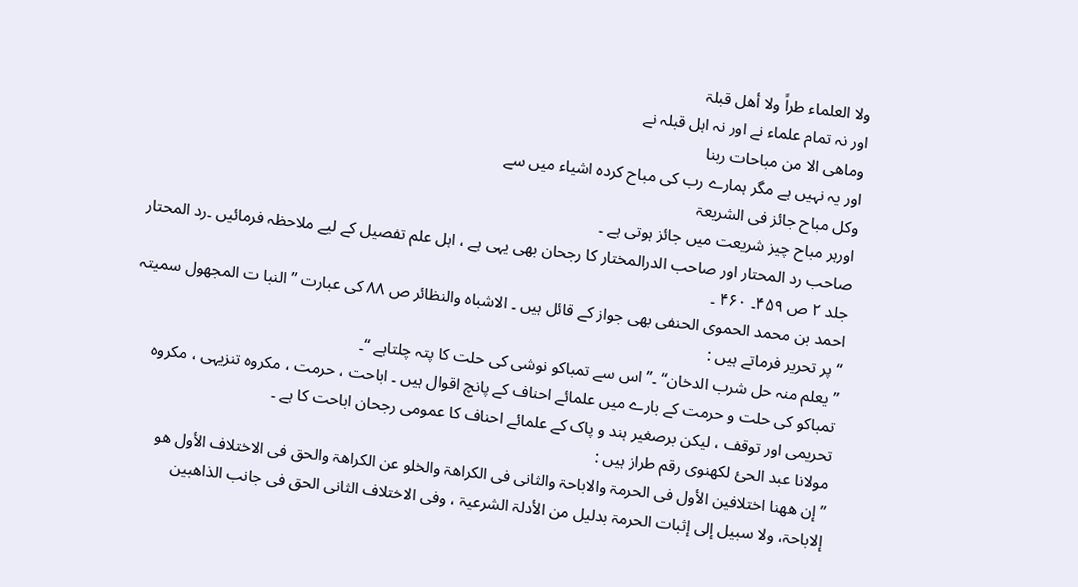ولا العلماء طراً ولا أھل قبلۃ
اور نہ تمام علماء نے اور نہ اہل قبلہ نے
وماھی الا من مباحات ربنا
اور یہ نہیں ہے مگر ہمارے رب کی مباح کردہ اشیاء میں سے
وکل مباح جائز فی الشریعۃ
اورہر مباح چیز شریعت میں جائز ہوتی ہے ۔
صاحب رد المحتار اور صاحب الدرالمختار کا رجحان بھی یہی ہے ، اہل علم تفصیل کے لیے ملاحظہ فرمائیں ۔رد المحتار جلد ۲ ص ۴۵۹۔ ۴۶۰ ۔
احمد بن محمد الحموی الحنفی بھی جواز کے قائل ہیں ۔ الاشباہ والنظائر ص ۸۸ کی عبارت ’’النبا ت المجھول سمیتہ ‘‘ پر تحریر فرماتے ہیں :
’’ یعلم منہ حل شرب الدخان‘‘ ۔’’ اس سے تمباکو نوشی کی حلت کا پتہ چلتاہے ‘‘۔
تمباکو کی حلت و حرمت کے بارے میں علمائے احناف کے پانچ اقوال ہیں ۔ اباحت ، حرمت ، مکروہ تنزیہی ، مکروہ تحریمی اور توقف ، لیکن برصغیر ہند و پاک کے علمائے احناف کا عمومی رجحان اباحت کا ہے ۔
مولانا عبد الحئ لکھنوی رقم طراز ہیں :
’’ إن ھھنا اختلافین الأول فی الحرمۃ والاباحۃ والثانی فی الکراھۃ والخلو عن الکراھۃ والحق فی الاختلاف الأول ھو إلاباحۃ، ولا سبیل إلی إثبات الحرمۃ بدلیل من الأدلۃ الشرعیۃ ، وفی الاختلاف الثانی الحق فی جانب الذاھبین